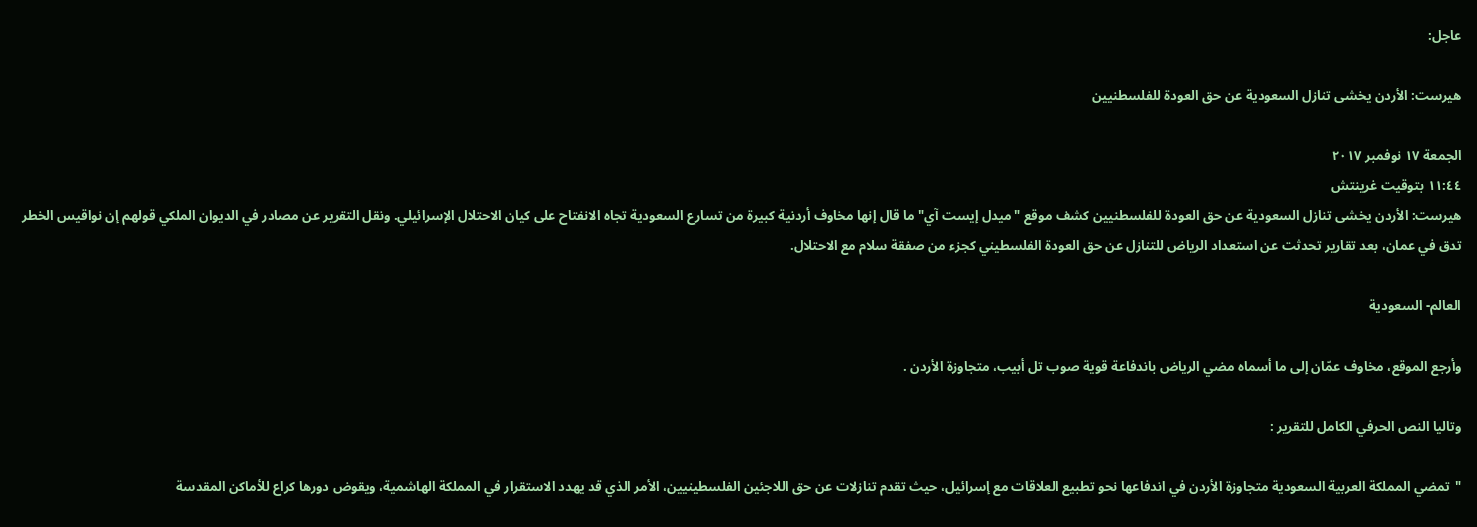عاجل:

هيرست: الأردن يخشى تنازل السعودية عن حق العودة للفلسطنيين

الجمعة ١٧ نوفمبر ٢٠١٧
١١:٤٤ بتوقيت غرينتش
هيرست: الأردن يخشى تنازل السعودية عن حق العودة للفلسطنيين كشف موقع "ميدل إيست آي" ما قال إنها مخاوف أردنية كبيرة من تسارع السعودية تجاه الانفتاح على كيان الاحتلال الإسرائيلي. ونقل التقرير عن مصادر في الديوان الملكي قولهم إن نواقيس الخطر تدق في عمان، بعد تقارير تحدثت عن استعداد الرياض للتنازل عن حق العودة الفلسطيني كجزء من صفقة سلام مع الاحتلال.

العالم- السعودية

وأرجع الموقع، مخاوف عمّان إلى ما أسماه مضي الرياض باندفاعة قوية صوب تل أبيب، متجاوزة الأردن .

وتاليا النص الحرفي الكامل للتقرير :

"تمضي المملكة العربية السعودية متجاوزة الأردن في اندفاعها نحو تطبيع العلاقات مع إسرائيل، حيث تقدم تنازلات عن حق اللاجئين الفلسطينيين، الأمر الذي قد يهدد الاستقرار في المملكة الهاشمية، ويقوض دورها كراع للأماكن المقدسة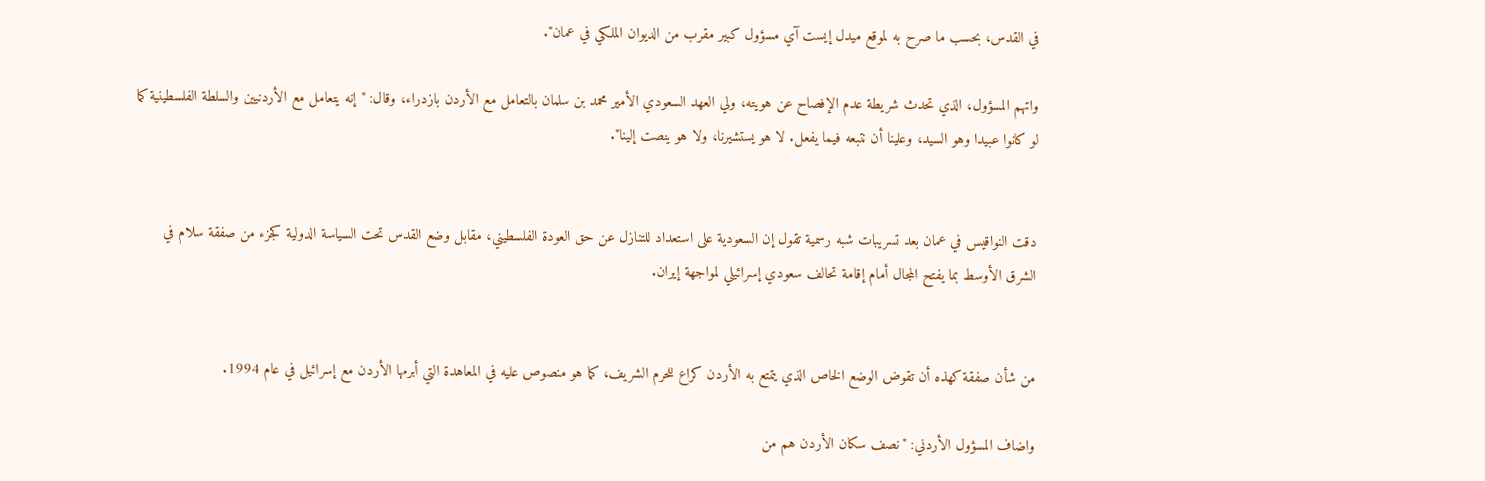في القدس، بحسب ما صرح به لموقع ميدل إيست آي مسؤول كبير مقرب من الديوان الملكي في عمان".

واتهم المسؤول، الذي تحدث شريطة عدم الإفصاح عن هويته، ولي العهد السعودي الأمير محمد بن سلمان بالتعامل مع الأردن بازدراء، وقال: "إنه يتعامل مع الأردنيين والسلطة الفلسطينية كما لو كانوا عبيدا وهو السيد، وعلينا أن نتبعه فيما يفعل. لا هو يستشيرنا، ولا هو ينصت إلينا".


دقت النواقيس في عمان بعد تسريبات شبه رسمية تقول إن السعودية على استعداد للتنازل عن حق العودة الفلسطيني، مقابل وضع القدس تحت السياسة الدولية كجزء من صفقة سلام في الشرق الأوسط بما يفتح المجال أمام إقامة تحالف سعودي إسرائيلي لمواجهة إيران.


من شأن صفقة كهذه أن تقوض الوضع الخاص الذي يتمتع به الأردن كراع للحرم الشريف، كما هو منصوص عليه في المعاهدة التي أبرمها الأردن مع إسرائيل في عام 1994.

واضاف المسؤول الأردني: "نصف سكان الأردن هم من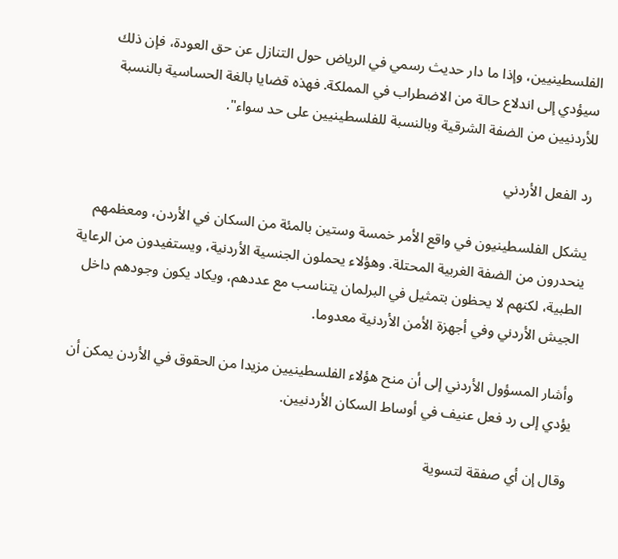الفلسطينيين، وإذا ما دار حديث رسمي في الرياض حول التنازل عن حق العودة، فإن ذلك سيؤدي إلى اندلاع حالة من الاضطراب في المملكة. فهذه قضايا بالغة الحساسية بالنسبة للأردنيين من الضفة الشرقية وبالنسبة للفلسطينيين على حد سواء".

رد الفعل الأردني

يشكل الفلسطينيون في واقع الأمر خمسة وستين بالمئة من السكان في الأردن، ومعظمهم ينحدرون من الضفة الغربية المحتلة. وهؤلاء يحملون الجنسية الأردنية، ويستفيدون من الرعاية الطبية، لكنهم لا يحظون بتمثيل في البرلمان يتناسب مع عددهم، ويكاد يكون وجودهم داخل الجيش الأردني وفي أجهزة الأمن الأردنية معدوما.

وأشار المسؤول الأردني إلى أن منح هؤلاء الفلسطينيين مزيدا من الحقوق في الأردن يمكن أن يؤدي إلى رد فعل عنيف في أوساط السكان الأردنيين.

وقال إن أي صفقة لتسوية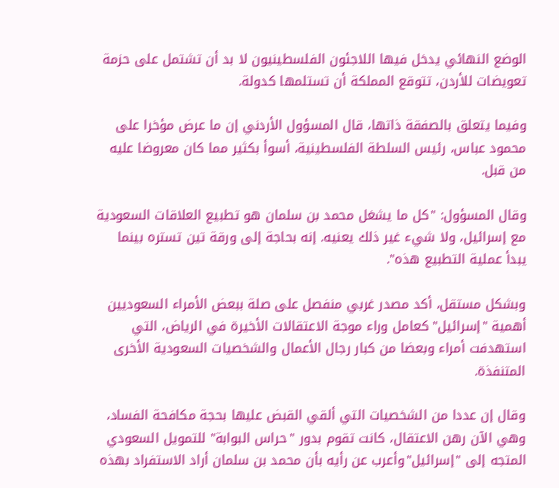الوضع النهائي يدخل فيها اللاجئون الفلسطينيون لا بد أن تشتمل على حزمة تعويضات للأردن، تتوقع المملكة أن تستلمها كدولة.

وفيما يتعلق بالصفقة ذاتها، قال المسؤول الأردني إن ما عرض مؤخرا على محمود عباس، رئيس السلطة الفلسطينية، أسوأ بكثير مما كان معروضا عليه من قبل.

وقال المسؤول: "كل ما يشغل محمد بن سلمان هو تطبيع العلاقات السعودية مع إسرائيل، ولا شيء غير ذلك يعنيه. إنه بحاجة إلى ورقة تين تستره بينما يبدأ عملية التطبيع هذه".

وبشكل مستقل، أكد مصدر غربي منفصل على صلة ببعض الأمراء السعوديين أهمية "إسرائيل" كعامل وراء موجة الاعتقالات الأخيرة في الرياض، التي استهدفت أمراء وبعضا من كبار رجال الأعمال والشخصيات السعودية الأخرى المتنفذة.

وقال إن عددا من الشخصيات التي ألقي القبض عليها بحجة مكافحة الفساد، وهي الآن رهن الاعتقال، كانت تقوم بدور "حراس البوابة" للتمويل السعودي المتجه إلى "إسرائيل"وأعرب عن رأيه بأن محمد بن سلمان أراد الاستفراد بهذه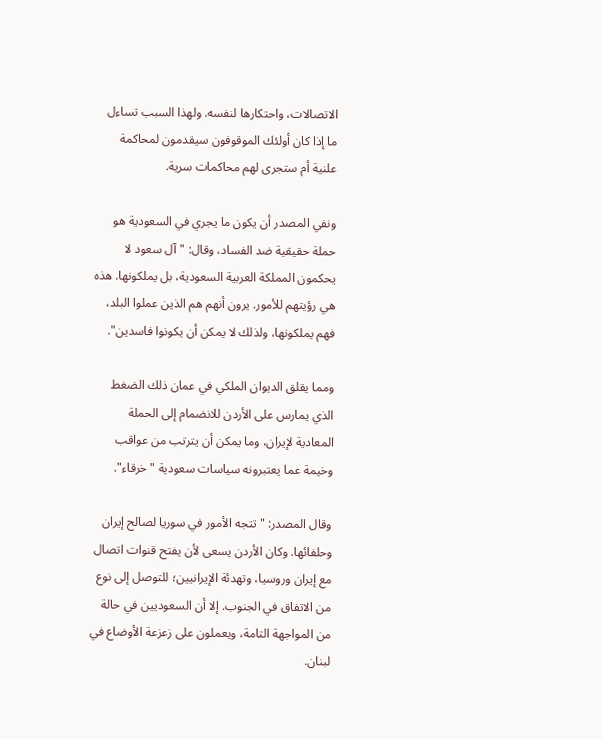الاتصالات، واحتكارها لنفسه. ولهذا السبب تساءل ما إذا كان أولئك الموقوفون سيقدمون لمحاكمة علنية أم ستجرى لهم محاكمات سرية.

ونفي المصدر أن يكون ما يجري في السعودية هو حملة حقيقية ضد الفساد، وقال: "آل سعود لا يحكمون المملكة العربية السعودية، بل يملكونها. هذه هي رؤيتهم للأمور. يرون أنهم هم الذين عملوا البلد، فهم يملكونها، ولذلك لا يمكن أن يكونوا فاسدين".

ومما يقلق الديوان الملكي في عمان ذلك الضغط الذي يمارس على الأردن للانضمام إلى الحملة المعادية لإيران، وما يمكن أن يترتب من عواقب وخيمة عما يعتبرونه سياسات سعودية "خرقاء".

وقال المصدر: "تتجه الأمور في سوريا لصالح إيران وحلفائها. وكان الأردن يسعى لأن يفتح قنوات اتصال مع إيران وروسيا، وتهدئة الإيرانيين؛ للتوصل إلى نوع من الاتفاق في الجنوب. إلا أن السعوديين في حالة من المواجهة التامة، ويعملون على زعزعة الأوضاع في لبنان.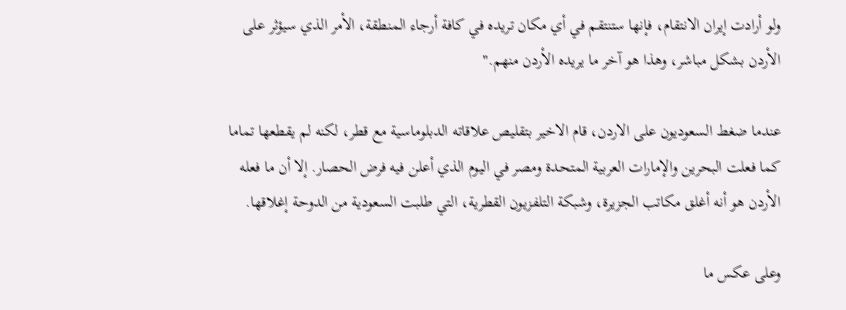ولو أرادت إيران الانتقام، فإنها ستنتقم في أي مكان تريده في كافة أرجاء المنطقة، الأمر الذي سيؤثر على الأردن بشكل مباشر، وهذا هو آخر ما يريده الأردن منهم."

عندما ضغط السعوديون على الاردن، قام الاخير بتقليص علاقاته الدبلوماسية مع قطر، لكنه لم يقطعها تماما كما فعلت البحرين والإمارات العربية المتحدة ومصر في اليوم الذي أعلن فيه فرض الحصار. إلا أن ما فعله الأردن هو أنه أغلق مكاتب الجزيرة، وشبكة التلفزيون القطرية، التي طلبت السعودية من الدوحة إغلاقها.

وعلى عكس ما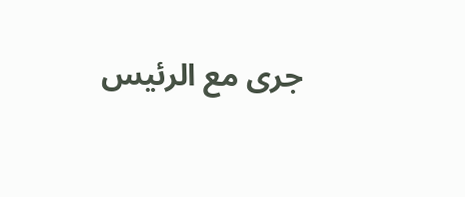جرى مع الرئيس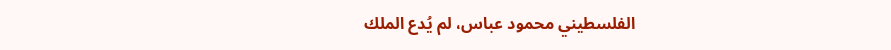الفلسطيني محمود عباس، لم يُدع الملك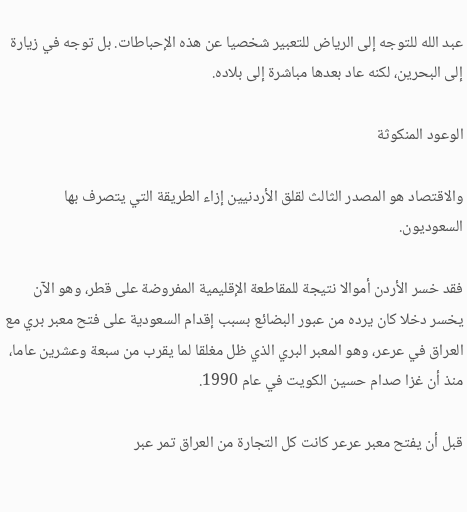عبد الله للتوجه إلى الرياض للتعبير شخصيا عن هذه الإحباطات. بل توجه في زيارة إلى البحرين، لكنه عاد بعدها مباشرة إلى بلاده.

الوعود المنكوثة

والاقتصاد هو المصدر الثالث لقلق الأردنيين إزاء الطريقة التي يتصرف بها السعوديون.

فقد خسر الأردن أموالا نتيجة للمقاطعة الإقليمية المفروضة على قطر، وهو الآن يخسر دخلا كان يرده من عبور البضائع بسبب إقدام السعودية على فتح معبر بري مع العراق في عرعر، وهو المعبر البري الذي ظل مغلقا لما يقرب من سبعة وعشرين عاما، منذ أن غزا صدام حسين الكويت في عام 1990.

قبل أن يفتح معبر عرعر كانت كل التجارة من العراق تمر عبر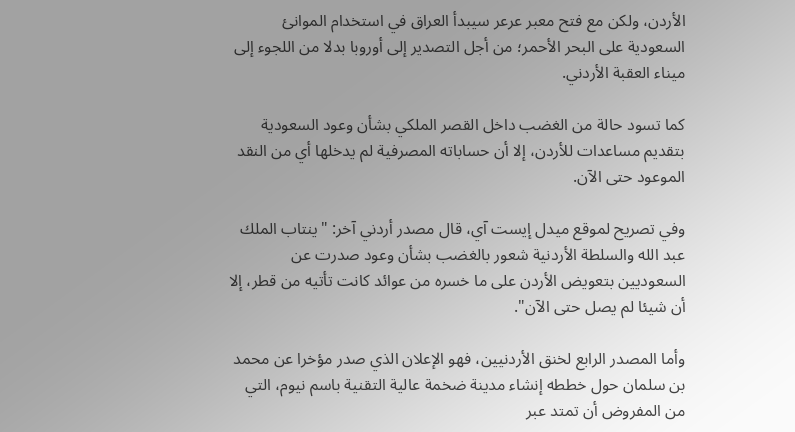الأردن، ولكن مع فتح معبر عرعر سيبدأ العراق في استخدام الموانئ السعودية على البحر الأحمر؛ من أجل التصدير إلى أوروبا بدلا من اللجوء إلى ميناء العقبة الأردني.

كما تسود حالة من الغضب داخل القصر الملكي بشأن وعود السعودية بتقديم مساعدات للأردن، إلا أن حساباته المصرفية لم يدخلها أي من النقد الموعود حتى الآن.

وفي تصريح لموقع ميدل إيست آي، قال مصدر أردني آخر: "ينتاب الملك عبد الله والسلطة الأردنية شعور بالغضب بشأن وعود صدرت عن السعوديين بتعويض الأردن على ما خسره من عوائد كانت تأتيه من قطر، إلا أن شيئا لم يصل حتى الآن".

وأما المصدر الرابع لخنق الأردنيين، فهو الإعلان الذي صدر مؤخرا عن محمد بن سلمان حول خططه إنشاء مدينة ضخمة عالية التقنية باسم نيوم، التي من المفروض أن تمتد عبر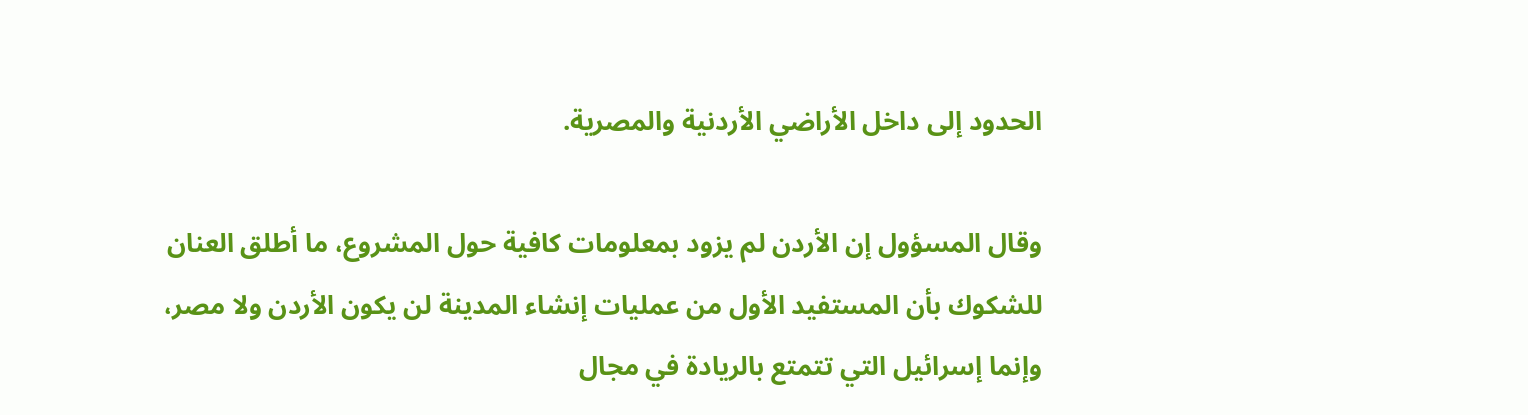الحدود إلى داخل الأراضي الأردنية والمصرية.

وقال المسؤول إن الأردن لم يزود بمعلومات كافية حول المشروع، ما أطلق العنان للشكوك بأن المستفيد الأول من عمليات إنشاء المدينة لن يكون الأردن ولا مصر، وإنما إسرائيل التي تتمتع بالريادة في مجال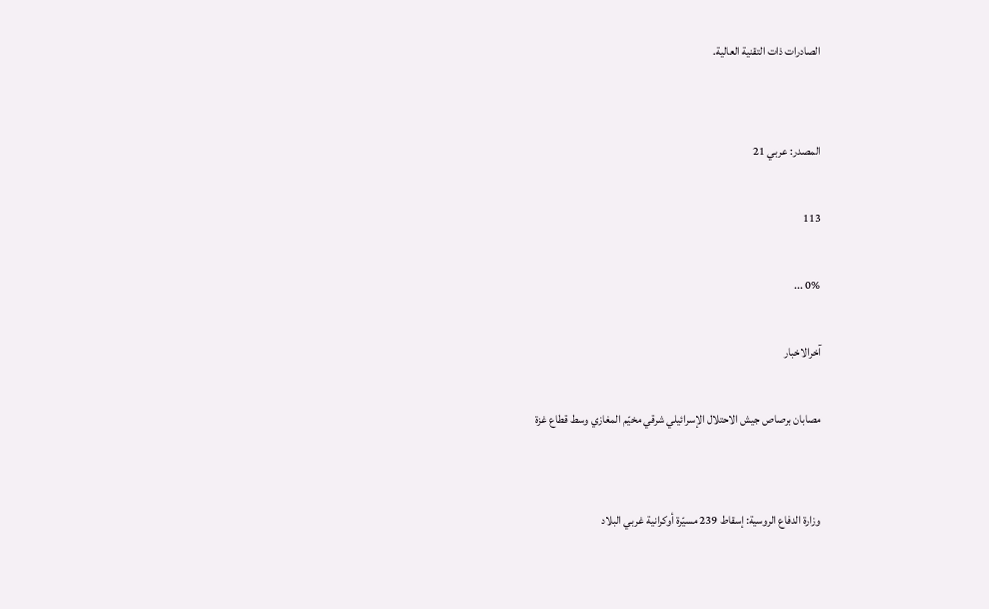الصادرات ذات التقنية العالية.


المصدر: عربي 21

113

0% ...

آخرالاخبار

مصابان برصاص جيش الاحتلال الإسرائيلي شرقي مخيّم المغازي وسط قطاع غزة


وزارة الدفاع الروسية: إسقاط 239 مسيّرة أوكرانية غربي البلاد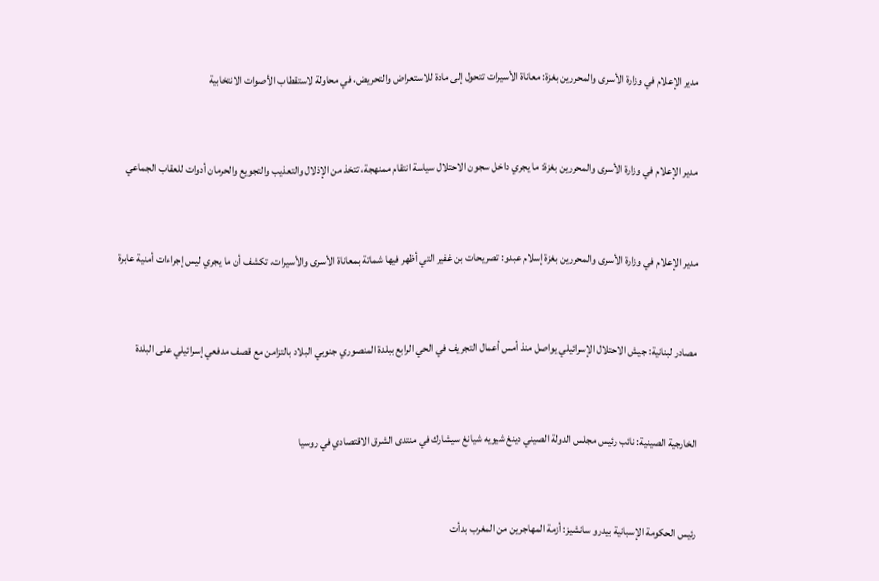مدير الإعلام في وزارة الأسرى والمحررين بغزة: معاناة الأسيرات تتحول إلى مادة للاستعراض والتحريض، في محاولة لاستقطاب الأصوات الانتخابية


مدير الإعلام في وزارة الأسرى والمحررين بغزة: ما يجري داخل سجون الاحتلال سياسة انتقام ممنهجة، تتخذ من الإذلال والتعذيب والتجويع والحرمان أدوات للعقاب الجماعي


مدير الإعلام في وزارة الأسرى والمحررين بغزة إسلام عبدو: تصريحات بن غفير التي أظهر فيها شماتة بمعاناة الأسرى والأسيرات، تكشف أن ما يجري ليس إجراءات أمنية عابرة


مصادر لبنانية: جيش الاحتلال الإسرائيلي يواصل منذ أمس أعمال التجريف في الحي الرابع ببلدة المنصوري جنوبي البلاد بالتزامن مع قصف مدفعي إسرائيلي على البلدة


الخارجية الصينية: نائب رئيس مجلس الدولة الصيني دينغ شيويه شيانغ سيشارك في منتدى الشرق الاقتصادي في روسيا


رئيس الحكومة الإسبانية بيدرو سانشيز: أزمة المهاجرين من المغرب بدأت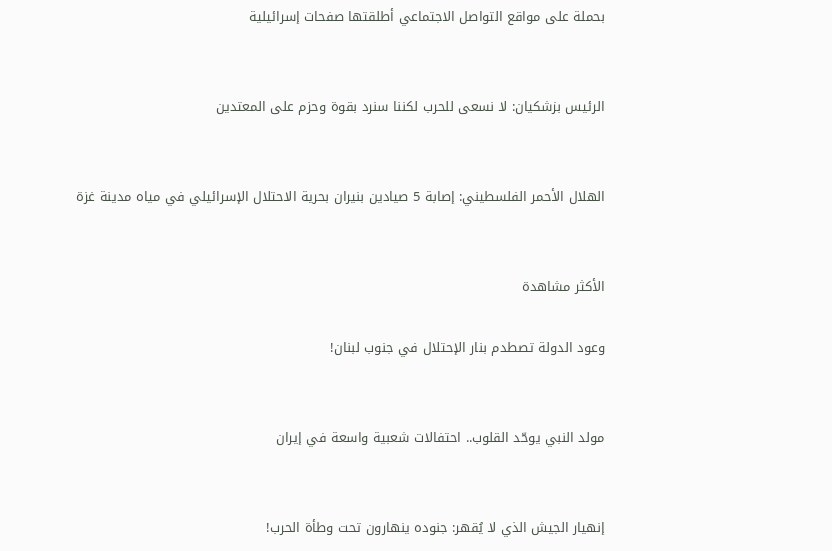بحملة على مواقع التواصل الاجتماعي أطلقتها صفحات إسرائيلية


الرئيس بزشكيان: لا نسعى للحرب لكننا سنرد بقوة وحزم على المعتدين


الهلال الأحمر الفلسطيني: إصابة 5 صيادين بنيران بحرية الاحتلال الإسرائيلي في مياه مدينة غزة


الأكثر مشاهدة

وعود الدولة تصطدم بنار الإحتلال في جنوب لبنان!


مولد النبي يوحّد القلوب.. احتفالات شعبية واسعة في إيران


إنهيار الجيش الذي لا يُقهر: جنوده ينهارون تحت وطأة الحرب!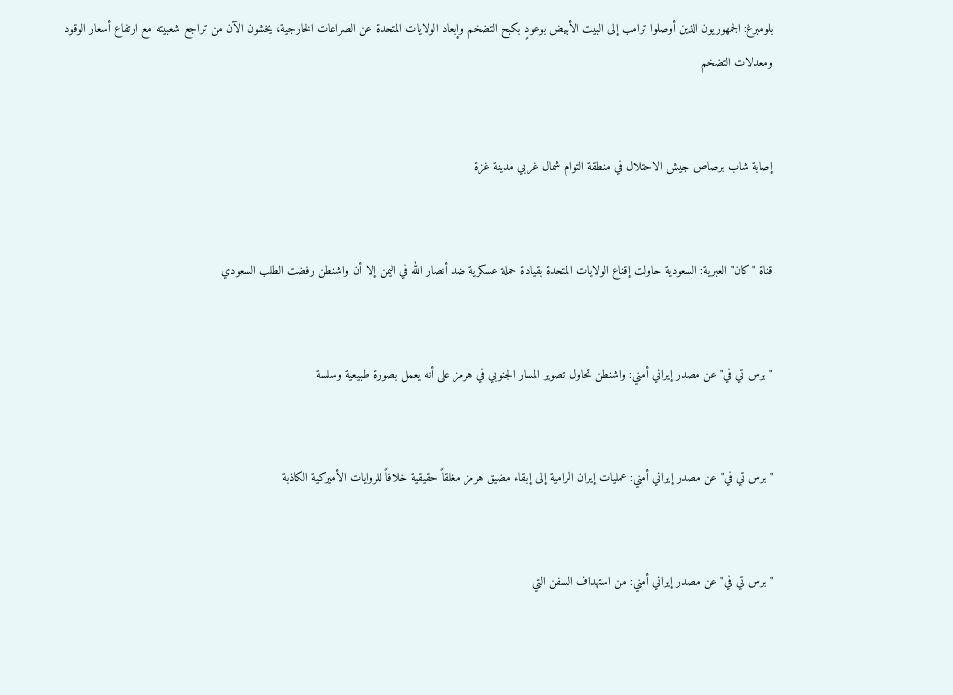بلومبرغ: الجمهوريون الذين أوصلوا ترامب إلى البيت الأبيض بوعودٍ بكبح التضخم وإبعاد الولايات المتحدة عن الصراعات الخارجية، يخشون الآن من تراجع شعبيته مع ارتفاع أسعار الوقود ومعدلات التضخم


إصابة شاب برصاص جيش الاحتلال في منطقة التوام شمال غربي مدينة غزة


قناة "كان" العبرية: السعودية حاولت إقناع الولايات المتحدة بقيادة حملة عسكرية ضد أنصار الله في اليمن إلا أن واشنطن رفضت الطلب السعودي


"برس تي في" عن مصدر إيراني أمني: واشنطن تحاول تصوير المسار الجنوبي في هرمز على أنه يعمل بصورة طبيعية وسلسة


"برس تي في" عن مصدر إيراني أمني: عمليات إيران الرامية إلى إبقاء مضيق هرمز مغلقاً حقيقية خلافاً للروايات الأميركية الكاذبة


"برس تي في" عن مصدر إيراني أمني: من استهداف السفن التي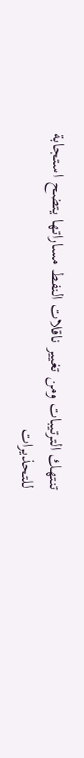تنتهك الترتيبات ومن تغيير ناقلات النفط مساراتها يتضح استجابة للتحذيرات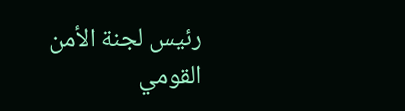رئيس لجنة الأمن القومي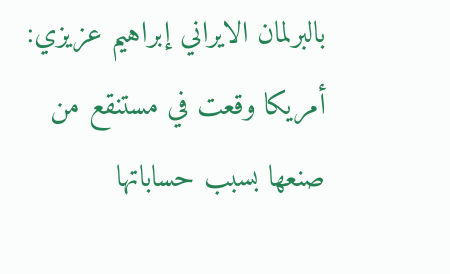بالبرلمان الايراني إبراهيم عزيزي: أمريكا وقعت في مستنقع من صنعها بسبب حساباتها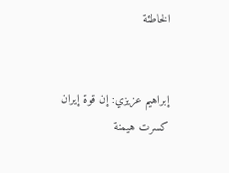الخاطئة


إبراهيم عزيزي: إن قوة إيران كسرت هيمنة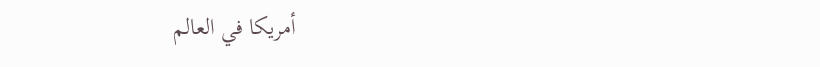أمريكا في العالم